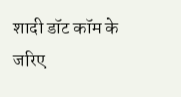शादी डॉट कॉम के जरिए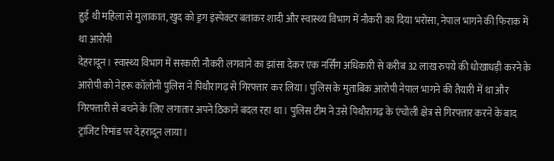हुई थी महिला से मुलाकात, खुद को ड्रग इंस्पेक्टर बताकर शादी और स्वास्थ्य विभाग में नौकरी का दिया भरोसा, नेपाल भागने की फिराक में था आरोपी
देहरादून। स्वास्थ्य विभाग में सरकारी नौकरी लगवाने का झांसा देकर एक नर्सिंग अधिकारी से करीब 32 लाख रुपये की धोखाधड़ी करने के आरोपी को नेहरू कॉलोनी पुलिस ने पिथौरागढ़ से गिरफ्तार कर लिया। पुलिस के मुताबिक आरोपी नेपाल भागने की तैयारी में था और गिरफ्तारी से बचने के लिए लगातार अपने ठिकाने बदल रहा था। पुलिस टीम ने उसे पिथौरागढ़ के एंचोली क्षेत्र से गिरफ्तार करने के बाद ट्रांजिट रिमांड पर देहरादून लाया।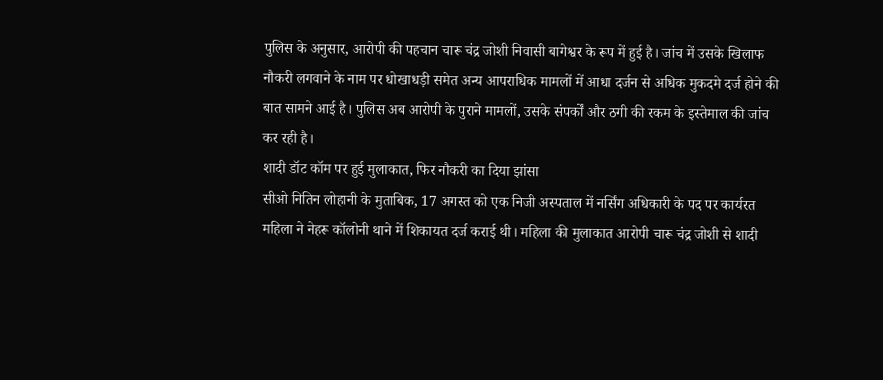पुलिस के अनुसार, आरोपी की पहचान चारू चंद्र जोशी निवासी बागेश्वर के रूप में हुई है। जांच में उसके खिलाफ नौकरी लगवाने के नाम पर धोखाधड़ी समेत अन्य आपराधिक मामलों में आधा दर्जन से अधिक मुकदमे दर्ज होने की बात सामने आई है। पुलिस अब आरोपी के पुराने मामलों, उसके संपर्कों और ठगी की रकम के इस्तेमाल की जांच कर रही है।
शादी डॉट कॉम पर हुई मुलाकात, फिर नौकरी का दिया झांसा
सीओ नितिन लोहानी के मुताबिक, 17 अगस्त को एक निजी अस्पताल में नर्सिंग अधिकारी के पद पर कार्यरत महिला ने नेहरू कॉलोनी थाने में शिकायत दर्ज कराई थी। महिला की मुलाकात आरोपी चारू चंद्र जोशी से शादी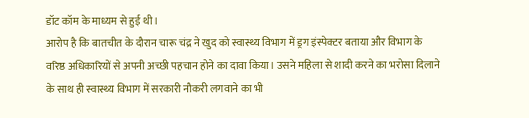डॉट कॉम के माध्यम से हुई थी।
आरोप है कि बातचीत के दौरान चारू चंद्र ने खुद को स्वास्थ्य विभाग में ड्रग इंस्पेक्टर बताया और विभाग के वरिष्ठ अधिकारियों से अपनी अच्छी पहचान होने का दावा किया। उसने महिला से शादी करने का भरोसा दिलाने के साथ ही स्वास्थ्य विभाग में सरकारी नौकरी लगवाने का भी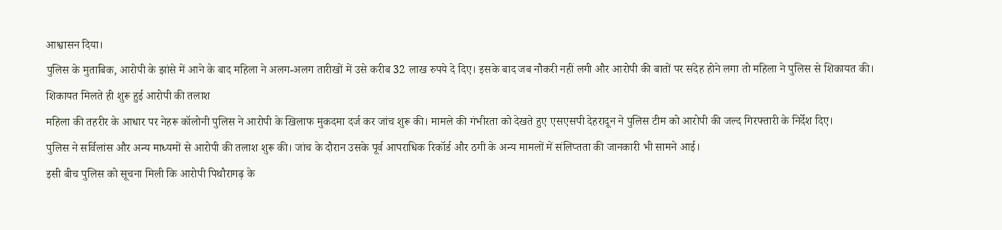आश्वासन दिया।
पुलिस के मुताबिक, आरोपी के झांसे में आने के बाद महिला ने अलग-अलग तारीखों में उसे करीब 32 लाख रुपये दे दिए। इसके बाद जब नौकरी नहीं लगी और आरोपी की बातों पर संदेह होने लगा तो महिला ने पुलिस से शिकायत की।
शिकायत मिलते ही शुरू हुई आरोपी की तलाश
महिला की तहरीर के आधार पर नेहरू कॉलोनी पुलिस ने आरोपी के खिलाफ मुकदमा दर्ज कर जांच शुरू की। मामले की गंभीरता को देखते हुए एसएसपी देहरादून ने पुलिस टीम को आरोपी की जल्द गिरफ्तारी के निर्देश दिए।
पुलिस ने सर्विलांस और अन्य माध्यमों से आरोपी की तलाश शुरू की। जांच के दौरान उसके पूर्व आपराधिक रिकॉर्ड और ठगी के अन्य मामलों में संलिप्तता की जानकारी भी सामने आई।
इसी बीच पुलिस को सूचना मिली कि आरोपी पिथौरागढ़ के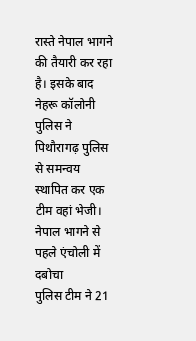रास्ते नेपाल भागने की तैयारी कर रहा है। इसके बाद नेहरू कॉलोनी पुलिस ने पिथौरागढ़ पुलिस से समन्वय स्थापित कर एक टीम वहां भेजी।
नेपाल भागने से पहले एंचोली में दबोचा
पुलिस टीम ने 21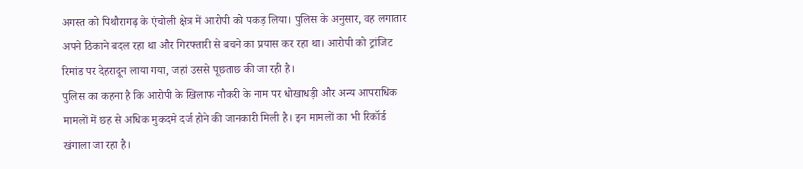अगस्त को पिथौरागढ़ के एंचोली क्षेत्र में आरोपी को पकड़ लिया। पुलिस के अनुसार, वह लगातार अपने ठिकाने बदल रहा था और गिरफ्तारी से बचने का प्रयास कर रहा था। आरोपी को ट्रांजिट रिमांड पर देहरादून लाया गया, जहां उससे पूछताछ की जा रही है।
पुलिस का कहना है कि आरोपी के खिलाफ नौकरी के नाम पर धोखाधड़ी और अन्य आपराधिक मामलों में छह से अधिक मुकदमे दर्ज होने की जानकारी मिली है। इन मामलों का भी रिकॉर्ड खंगाला जा रहा है।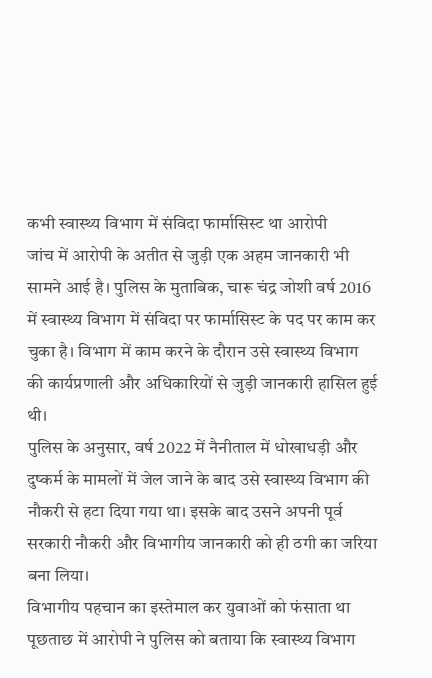कभी स्वास्थ्य विभाग में संविदा फार्मासिस्ट था आरोपी
जांच में आरोपी के अतीत से जुड़ी एक अहम जानकारी भी सामने आई है। पुलिस के मुताबिक, चारू चंद्र जोशी वर्ष 2016 में स्वास्थ्य विभाग में संविदा पर फार्मासिस्ट के पद पर काम कर चुका है। विभाग में काम करने के दौरान उसे स्वास्थ्य विभाग की कार्यप्रणाली और अधिकारियों से जुड़ी जानकारी हासिल हुई थी।
पुलिस के अनुसार, वर्ष 2022 में नैनीताल में धोखाधड़ी और दुष्कर्म के मामलों में जेल जाने के बाद उसे स्वास्थ्य विभाग की नौकरी से हटा दिया गया था। इसके बाद उसने अपनी पूर्व सरकारी नौकरी और विभागीय जानकारी को ही ठगी का जरिया बना लिया।
विभागीय पहचान का इस्तेमाल कर युवाओं को फंसाता था
पूछताछ में आरोपी ने पुलिस को बताया कि स्वास्थ्य विभाग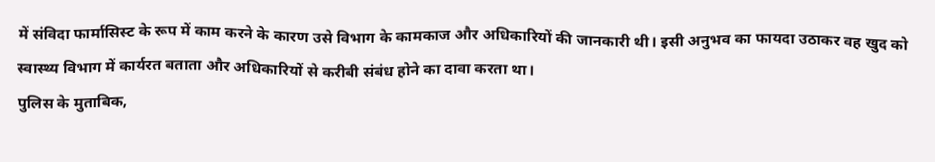में संविदा फार्मासिस्ट के रूप में काम करने के कारण उसे विभाग के कामकाज और अधिकारियों की जानकारी थी। इसी अनुभव का फायदा उठाकर वह खुद को स्वास्थ्य विभाग में कार्यरत बताता और अधिकारियों से करीबी संबंध होने का दावा करता था।
पुलिस के मुताबिक,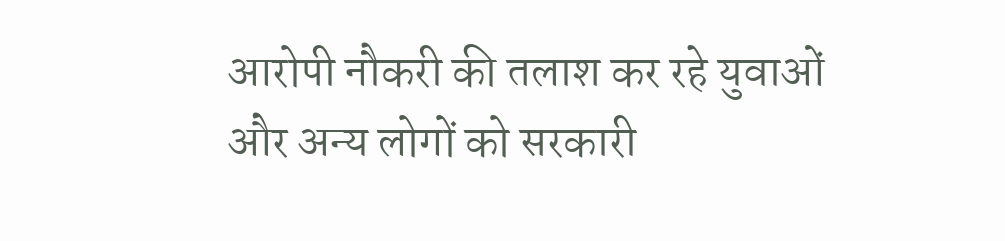आरोपी नौकरी की तलाश कर रहे युवाओं और अन्य लोगों को सरकारी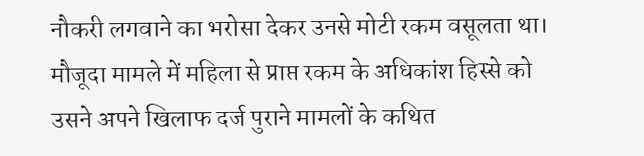नौकरी लगवाने का भरोसा देकर उनसे मोटी रकम वसूलता था। मौजूदा मामले में महिला से प्राप्त रकम के अधिकांश हिस्से को उसने अपने खिलाफ दर्ज पुराने मामलों के कथित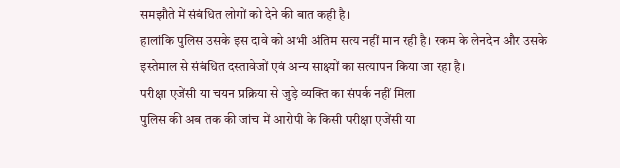समझौते में संबंधित लोगों को देने की बात कही है।
हालांकि पुलिस उसके इस दावे को अभी अंतिम सत्य नहीं मान रही है। रकम के लेनदेन और उसके इस्तेमाल से संबंधित दस्तावेजों एवं अन्य साक्ष्यों का सत्यापन किया जा रहा है।
परीक्षा एजेंसी या चयन प्रक्रिया से जुड़े व्यक्ति का संपर्क नहीं मिला
पुलिस की अब तक की जांच में आरोपी के किसी परीक्षा एजेंसी या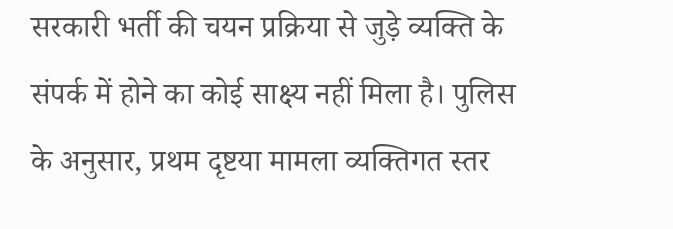सरकारी भर्ती की चयन प्रक्रिया से जुड़े व्यक्ति के संपर्क में होने का कोई साक्ष्य नहीं मिला है। पुलिस के अनुसार, प्रथम दृष्टया मामला व्यक्तिगत स्तर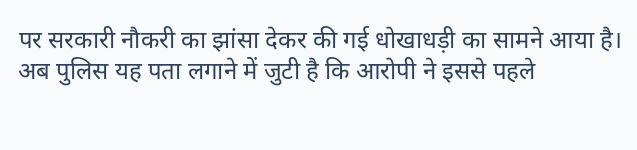पर सरकारी नौकरी का झांसा देकर की गई धोखाधड़ी का सामने आया है।
अब पुलिस यह पता लगाने में जुटी है कि आरोपी ने इससे पहले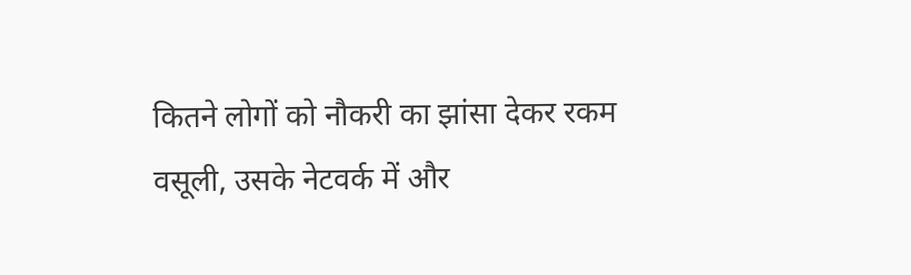कितने लोगों को नौकरी का झांसा देकर रकम वसूली, उसके नेटवर्क में और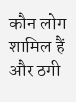कौन लोग शामिल हैं और ठगी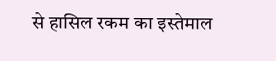से हासिल रकम का इस्तेमाल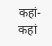कहां-कहां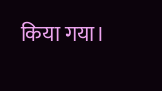किया गया।